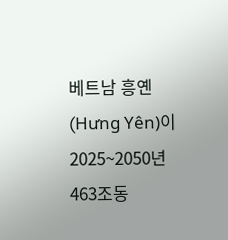베트남 흥옌(Hưng Yên)이 2025~2050년 463조동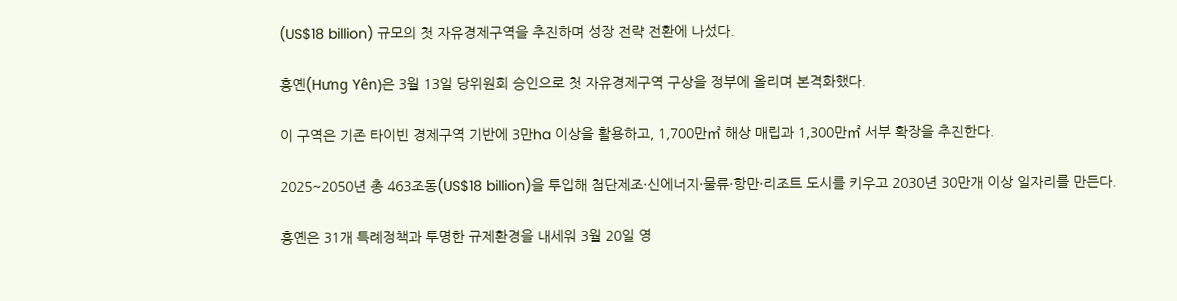(US$18 billion) 규모의 첫 자유경제구역을 추진하며 성장 전략 전환에 나섰다.

흥옌(Hưng Yên)은 3월 13일 당위원회 승인으로 첫 자유경제구역 구상을 정부에 올리며 본격화했다.

이 구역은 기존 타이빈 경제구역 기반에 3만ha 이상을 활용하고, 1,700만㎡ 해상 매립과 1,300만㎡ 서부 확장을 추진한다.

2025~2050년 총 463조동(US$18 billion)을 투입해 첨단제조·신에너지·물류·항만·리조트 도시를 키우고 2030년 30만개 이상 일자리를 만든다.

흥옌은 31개 특례정책과 투명한 규제환경을 내세워 3월 20일 영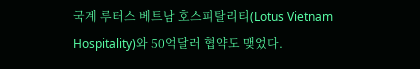국계 루터스 베트남 호스피탈리티(Lotus Vietnam Hospitality)와 50억달러 협약도 맺었다.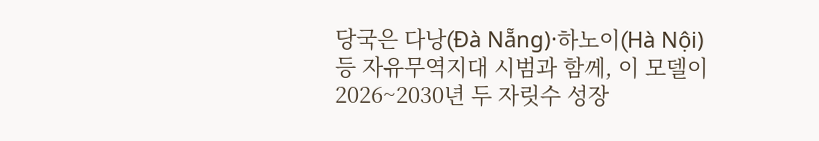당국은 다낭(Đà Nẵng)·하노이(Hà Nội) 등 자유무역지대 시범과 함께, 이 모델이 2026~2030년 두 자릿수 성장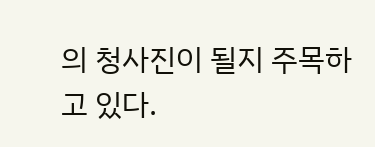의 청사진이 될지 주목하고 있다.